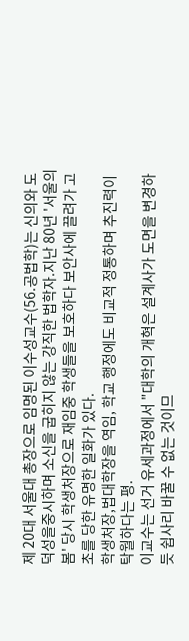제 20대 서울대 총장으로 임명된 이수성교수(56.공법학)는 신의와 도덕성을중시하며 소신을 굽히지 않는 강직한 법학자.지난 80년 '서울의 봄' 당시 학생처장으로 재임중 학생들을 보호하다 보안사에 끌려가 고초를 당한 유명한 일화가 있다.
학생처장,법대학장을 역임, 학교 행정에도 비교적 정통하며 추진력이 탁월하다는 평.
이교수는 선거 유세과정에서 "대학의 개혁은 설계사가 도면을 변경하듯 쉽사리 바꿀 수 없는 것이므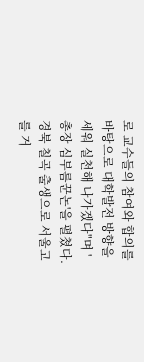로 교수들의 참여와 합의를 바탕으로 대학발전 방향을 세워 실천해 나가겠다"며 '총장 심부름꾼논'을 펼쳤다.경북 칠곡 출생으로 서울고를 거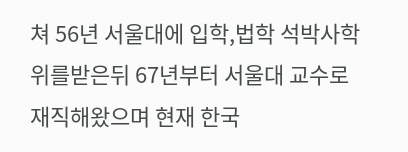쳐 56년 서울대에 입학,법학 석박사학위를받은뒤 67년부터 서울대 교수로 재직해왔으며 현재 한국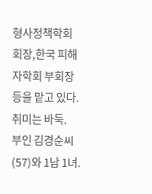형사정책학회 회장,한국 피해자학회 부회장 등을 맡고 있다. 취미는 바둑.
부인 김경순씨(57)와 1남 1녀.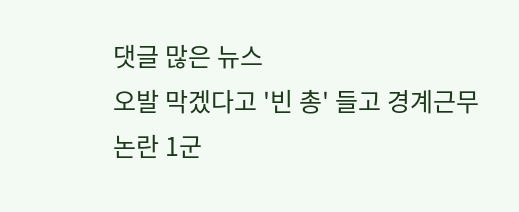댓글 많은 뉴스
오발 막겠다고 '빈 총' 들고 경계근무 논란 1군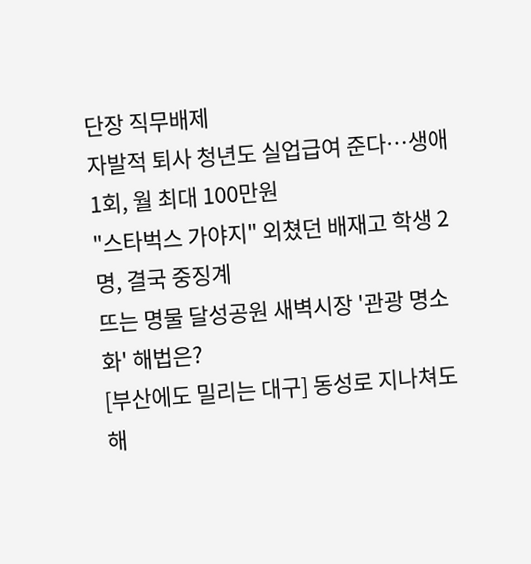단장 직무배제
자발적 퇴사 청년도 실업급여 준다…생애 1회, 월 최대 100만원
"스타벅스 가야지" 외쳤던 배재고 학생 2명, 결국 중징계
뜨는 명물 달성공원 새벽시장 '관광 명소화' 해법은?
[부산에도 밀리는 대구] 동성로 지나쳐도 해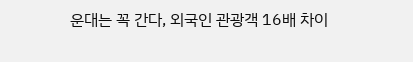운대는 꼭 간다, 외국인 관광객 16배 차이